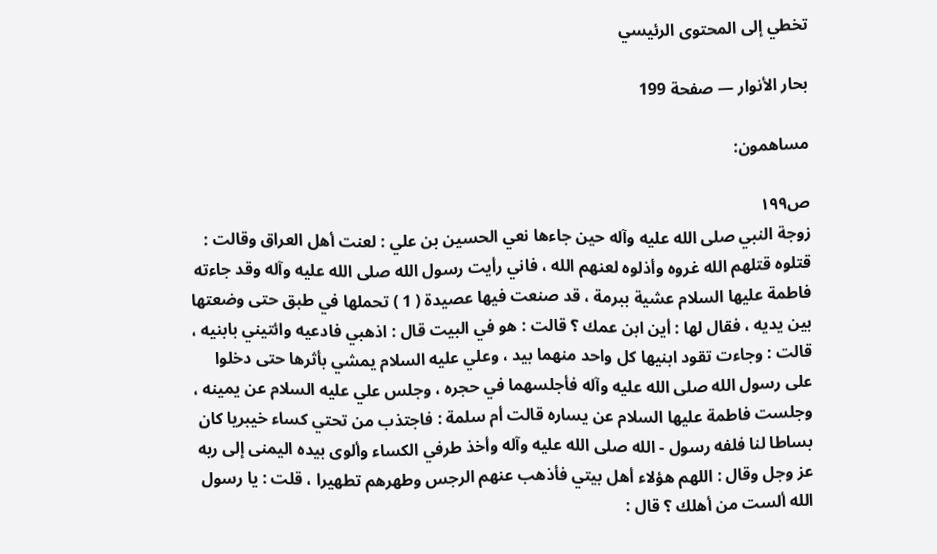تخطي إلى المحتوى الرئيسي

بحار الأنوار — صفحة 199

مساهمون:

ص١٩٩
زوجة النبي صلى الله عليه وآله حين جاءها نعي الحسين بن علي : لعنت أهل العراق وقالت : قتلوه قتلهم الله غروه وأذلوه لعنهم الله ، فاني رأيت رسول الله صلى الله عليه وآله وقد جاءته فاطمة عليها السلام عشية ببرمة ، قد صنعت فيها عصيدة ( 1 ) تحملها في طبق حتى وضعتها بين يديه ، فقال لها : أين ابن عمك ؟ قالت : هو في البيت قال : اذهبي فادعيه وائتيني بابنيه ، قالت : وجاءت تقود ابنيها كل واحد منهما بيد ، وعلي عليه السلام يمشي بأثرها حتى دخلوا على رسول الله صلى الله عليه وآله فأجلسهما في حجره ، وجلس علي عليه السلام عن يمينه ، وجلست فاطمة عليها السلام عن يساره قالت أم سلمة : فاجتذب من تحتي كساء خيبريا كان بساطا لنا فلفه رسول - الله صلى الله عليه وآله وأخذ طرفي الكساء وألوى بيده اليمنى إلى ربه عز وجل وقال : اللهم هؤلاء أهل بيتي فأذهب عنهم الرجس وطهرهم تطهيرا ، قلت : يا رسول الله ألست من أهلك ؟ قال :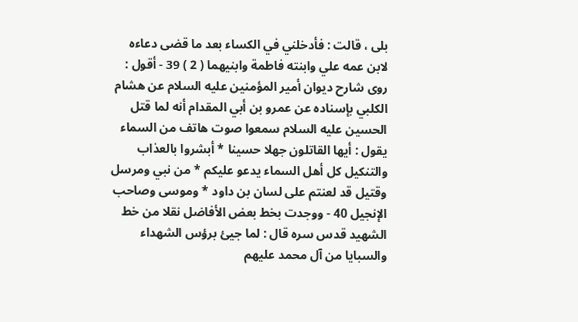بلى ، قالت : فأدخلني في الكساء بعد ما قضى دعاءه لابن عمه علي وابنته فاطمة وابنيهما ( 2 ) 39 - أقول : روى شارح ديوان أمير المؤمنين عليه السلام عن هشام الكلبي بإسناده عن عمرو بن أبي المقدام أنه لما قتل الحسين عليه السلام سمعوا صوت هاتف من السماء يقول : أيها القاتلون جهلا حسينا * أبشروا بالعذاب والتنكيل كل أهل السماء يدعو عليكم * من نبي ومرسل وقتيل قد لعنتم على لسان بن داود * وموسى وصاحب الإنجيل 40 - ووجدت بخط بعض الأفاضل نقلا من خط الشهيد قدس سره قال : لما جيئ برؤس الشهداء والسبايا من آل محمد عليهم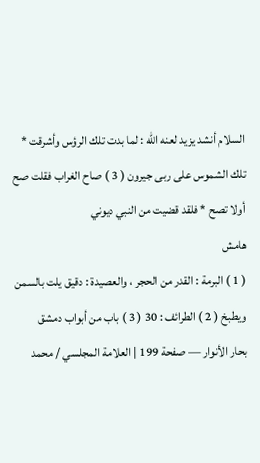السلام أنشد يزيد لعنه الله : لما بدت تلك الرؤس وأشرقت * تلك الشموس على ربى جيرون ( 3 ) صاح الغراب فقلت صح أولا تصح * فلقد قضيت من النبي ديوني
هامش
( 1 ) البرمة : القدر من الحجر ، والعصيدة : دقيق يلت بالسمن ويطبخ ( 2 ) الطرائف : 30 ( 3 ) باب من أبواب دمشق
بحار الأنوار — صفحة 199 | العلامة المجلسي / محمد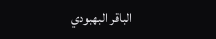الباقر البهبودي